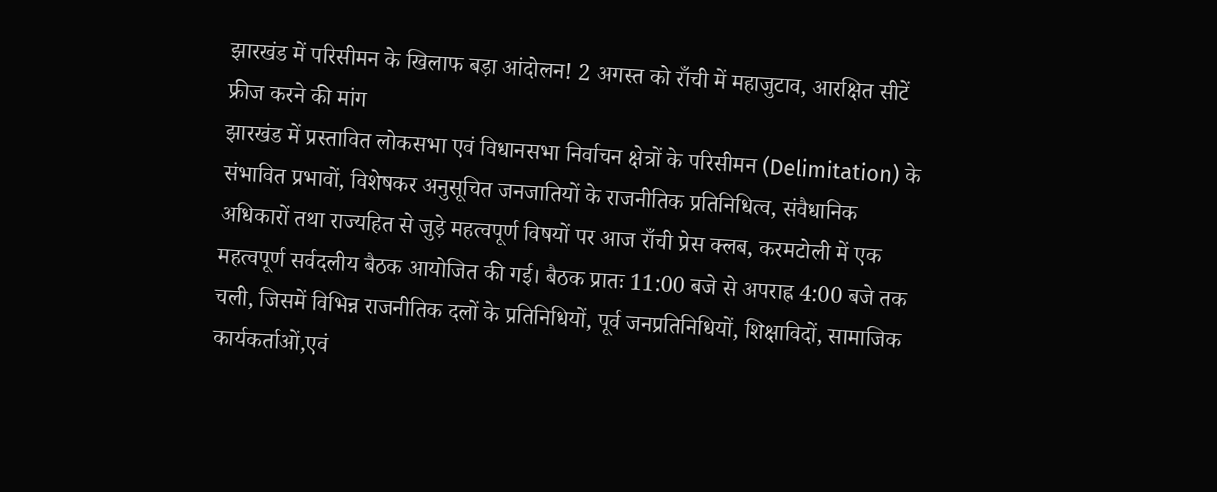झारखंड में परिसीमन के खिलाफ बड़ा आंदोलन! 2 अगस्त को राँची में महाजुटाव, आरक्षित सीटें फ्रीज करने की मांग
झारखंड में प्रस्तावित लोकसभा एवं विधानसभा निर्वाचन क्षेत्रों के परिसीमन (Delimitation) के संभावित प्रभावों, विशेषकर अनुसूचित जनजातियों के राजनीतिक प्रतिनिधित्व, संवैधानिक अधिकारों तथा राज्यहित से जुड़े महत्वपूर्ण विषयों पर आज राँची प्रेस क्लब, करमटोली में एक महत्वपूर्ण सर्वदलीय बैठक आयोजित की गई। बैठक प्रातः 11:00 बजे से अपराह्न 4:00 बजे तक चली, जिसमें विभिन्न राजनीतिक दलों के प्रतिनिधियों, पूर्व जनप्रतिनिधियों, शिक्षाविदों, सामाजिक कार्यकर्ताओं,एवं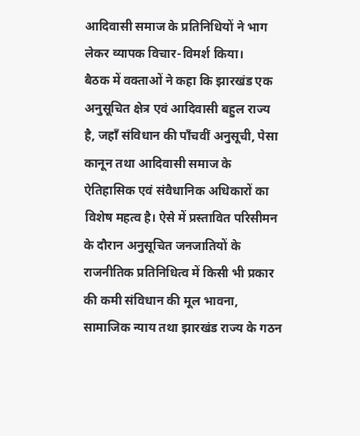आदिवासी समाज के प्रतिनिधियों ने भाग लेकर व्यापक विचार-विमर्श किया।
बैठक में वक्ताओं ने कहा कि झारखंड एक अनुसूचित क्षेत्र एवं आदिवासी बहुल राज्य है, जहाँ संविधान की पाँचवीं अनुसूची, पेसा कानून तथा आदिवासी समाज के ऐतिहासिक एवं संवैधानिक अधिकारों का विशेष महत्व है। ऐसे में प्रस्तावित परिसीमन के दौरान अनुसूचित जनजातियों के राजनीतिक प्रतिनिधित्व में किसी भी प्रकार की कमी संविधान की मूल भावना, सामाजिक न्याय तथा झारखंड राज्य के गठन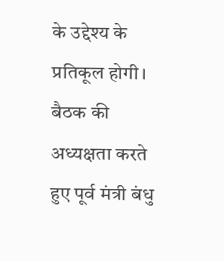के उद्देश्य के प्रतिकूल होगी। बैठक की अध्यक्षता करते हुए पूर्व मंत्री बंधु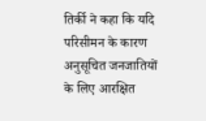तिर्की ने कहा कि यदि परिसीमन के कारण अनुसूचित जनजातियों के लिए आरक्षित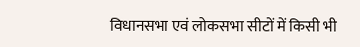विधानसभा एवं लोकसभा सीटों में किसी भी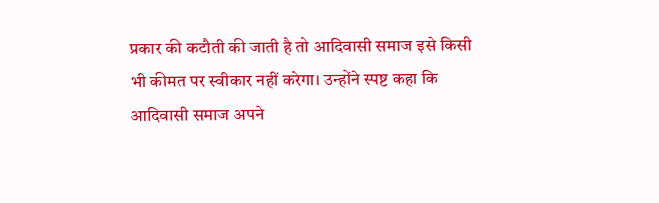प्रकार की कटौती की जाती है तो आदिवासी समाज इसे किसी भी कीमत पर स्वीकार नहीं करेगा। उन्होंने स्पष्ट कहा कि आदिवासी समाज अपने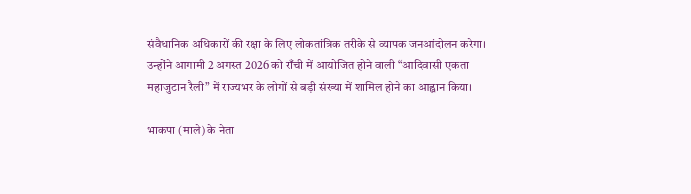संवैधानिक अधिकारों की रक्षा के लिए लोकतांत्रिक तरीके से व्यापक जनआंदोलन करेगा। उन्होंने आगामी 2 अगस्त 2026 को राँची में आयोजित होने वाली “आदिवासी एकता महाजुटान रैली” में राज्यभर के लोगों से बड़ी संख्या में शामिल होने का आह्वान किया।

भाकपा (माले) के नेता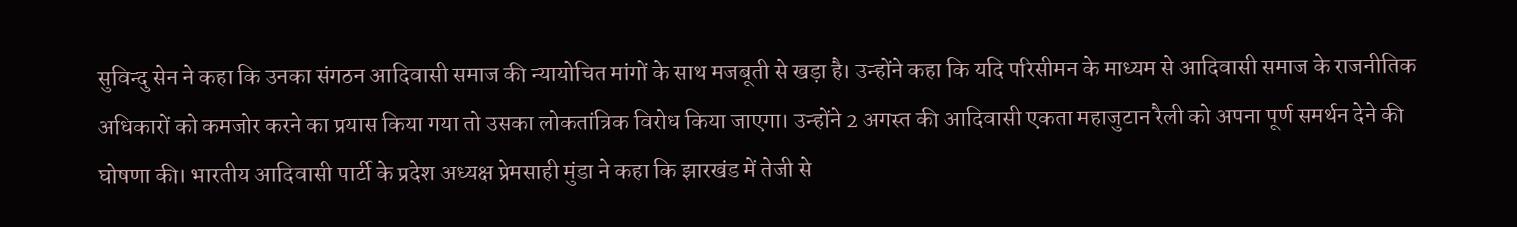सुविन्दु सेन ने कहा कि उनका संगठन आदिवासी समाज की न्यायोचित मांगों के साथ मजबूती से खड़ा है। उन्होंने कहा कि यदि परिसीमन के माध्यम से आदिवासी समाज के राजनीतिक अधिकारों को कमजोर करने का प्रयास किया गया तो उसका लोकतांत्रिक विरोध किया जाएगा। उन्होंने 2 अगस्त की आदिवासी एकता महाजुटान रैली को अपना पूर्ण समर्थन देने की घोषणा की। भारतीय आदिवासी पार्टी के प्रदेश अध्यक्ष प्रेमसाही मुंडा ने कहा कि झारखंड में तेजी से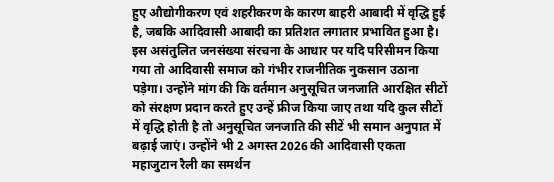हुए औद्योगीकरण एवं शहरीकरण के कारण बाहरी आबादी में वृद्धि हुई है, जबकि आदिवासी आबादी का प्रतिशत लगातार प्रभावित हुआ है। इस असंतुलित जनसंख्या संरचना के आधार पर यदि परिसीमन किया गया तो आदिवासी समाज को गंभीर राजनीतिक नुकसान उठाना पड़ेगा। उन्होंने मांग की कि वर्तमान अनुसूचित जनजाति आरक्षित सीटों को संरक्षण प्रदान करते हुए उन्हें फ्रीज किया जाए तथा यदि कुल सीटों में वृद्धि होती है तो अनुसूचित जनजाति की सीटें भी समान अनुपात में बढ़ाई जाएं। उन्होंने भी 2 अगस्त 2026 की आदिवासी एकता महाजुटान रैली का समर्थन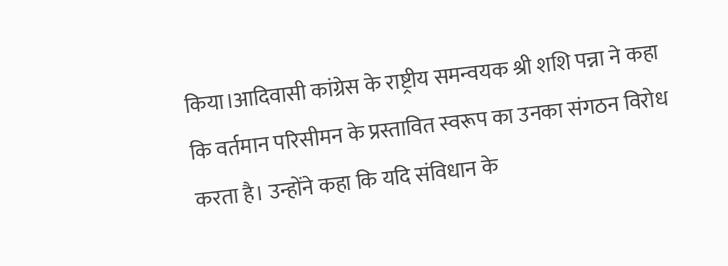किया।आदिवासी कांग्रेस के राष्ट्रीय समन्वयक श्री शशि पन्ना ने कहा कि वर्तमान परिसीमन के प्रस्तावित स्वरूप का उनका संगठन विरोध करता है। उन्होंने कहा कि यदि संविधान के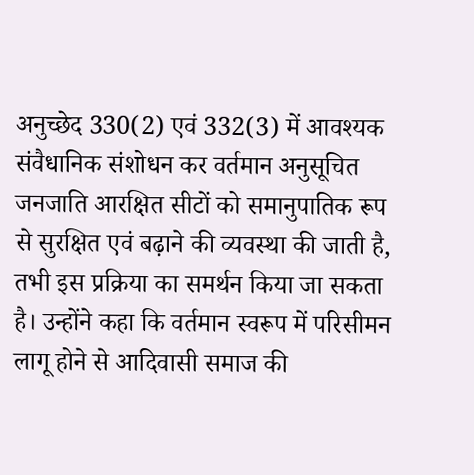अनुच्छेद 330(2) एवं 332(3) में आवश्यक संवैधानिक संशोधन कर वर्तमान अनुसूचित जनजाति आरक्षित सीटों को समानुपातिक रूप से सुरक्षित एवं बढ़ाने की व्यवस्था की जाती है, तभी इस प्रक्रिया का समर्थन किया जा सकता है। उन्होंने कहा कि वर्तमान स्वरूप में परिसीमन लागू होने से आदिवासी समाज की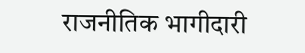राजनीतिक भागीदारी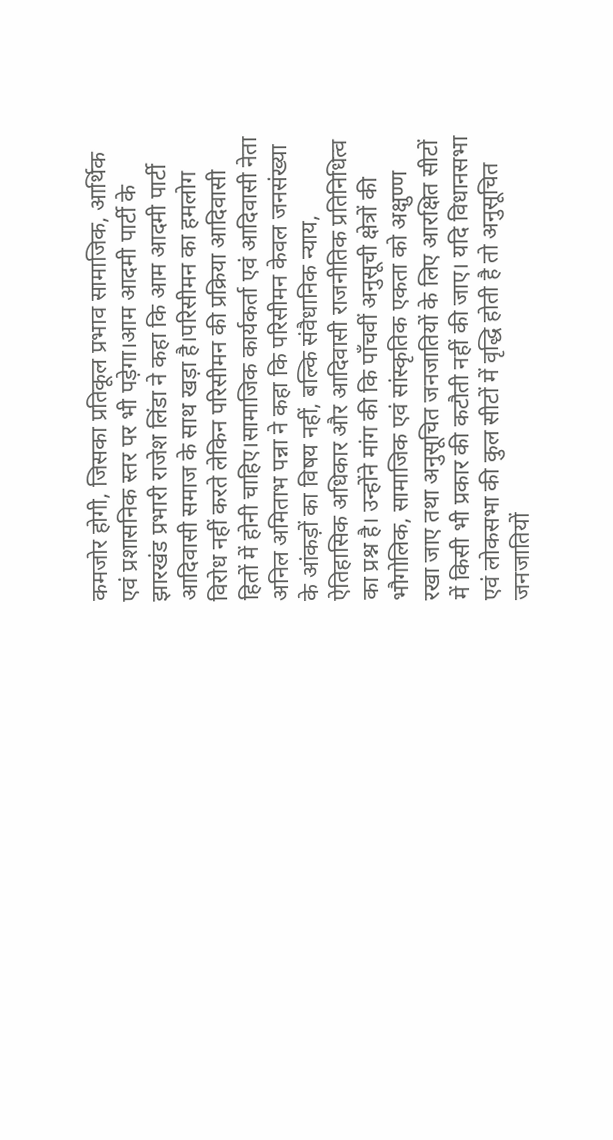कमजोर होगी, जिसका प्रतिकूल प्रभाव सामाजिक, आर्थिक एवं प्रशासनिक स्तर पर भी पड़ेगा।आम आदमी पार्टी के झारखंड प्रभारी राजेश लिंडा ने कहा कि आम आदमी पार्टी आदिवासी समाज के साथ खड़ा है।परिसीमन का हमलोग विरोध नहीं करते लेकिन परिसीमन की प्रक्रिया आदिवासी हितों में होनी चाहिए।सामाजिक कार्यकर्ता एवं आदिवासी नेता अनिल अमिताभ पन्ना ने कहा कि परिसीमन केवल जनसंख्या के आंकड़ों का विषय नहीं, बल्कि संवैधानिक न्याय, ऐतिहासिक अधिकार और आदिवासी राजनीतिक प्रतिनिधित्व का प्रश्न है। उन्होंने मांग की कि पाँचवीं अनुसूची क्षेत्रों की भौगोलिक, सामाजिक एवं सांस्कृतिक एकता को अक्षुण्ण रखा जाए तथा अनुसूचित जनजातियों के लिए आरक्षित सीटों में किसी भी प्रकार की कटौती नहीं की जाए। यदि विधानसभा एवं लोकसभा की कुल सीटों में वृद्धि होती है तो अनुसूचित जनजातियों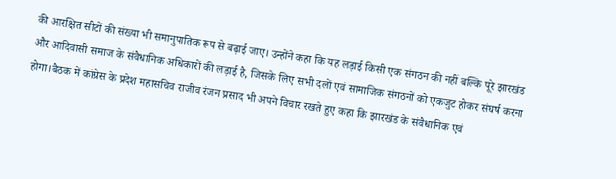की आरक्षित सीटों की संख्या भी समानुपातिक रूप से बढ़ाई जाए। उन्होंने कहा कि यह लड़ाई किसी एक संगठन की नहीं बल्कि पूरे झारखंड और आदिवासी समाज के संवैधानिक अधिकारों की लड़ाई है, जिसके लिए सभी दलों एवं सामाजिक संगठनों को एकजुट होकर संघर्ष करना होगा।बैठक में कांग्रेस के प्रदेश महासचिव राजीव रंजन प्रसाद भी अपने विचार रखते हुए कहा कि झारखंड के संवैधानिक एवं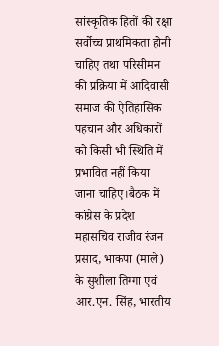सांस्कृतिक हितों की रक्षा सर्वोच्च प्राथमिकता होनी चाहिए तथा परिसीमन की प्रक्रिया में आदिवासी समाज की ऐतिहासिक पहचान और अधिकारों को किसी भी स्थिति में प्रभावित नहीं किया जाना चाहिए।बैठक में कांग्रेस के प्रदेश महासचिव राजीव रंजन प्रसाद, भाकपा (माले) के सुशीला तिग्गा एवं आर.एन. सिंह, भारतीय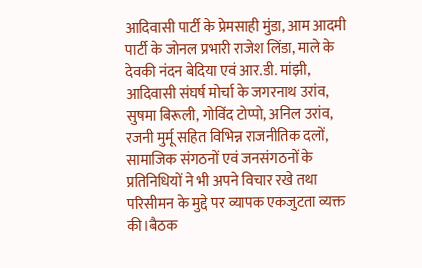आदिवासी पार्टी के प्रेमसाही मुंडा, आम आदमी पार्टी के जोनल प्रभारी राजेश लिंडा, माले के देवकी नंदन बेदिया एवं आर.डी. मांझी, आदिवासी संघर्ष मोर्चा के जगरनाथ उरांव, सुषमा बिरूली, गोविंद टोप्पो, अनिल उरांव, रजनी मुर्मू सहित विभिन्न राजनीतिक दलों, सामाजिक संगठनों एवं जनसंगठनों के प्रतिनिधियों ने भी अपने विचार रखे तथा परिसीमन के मुद्दे पर व्यापक एकजुटता व्यक्त की।बैठक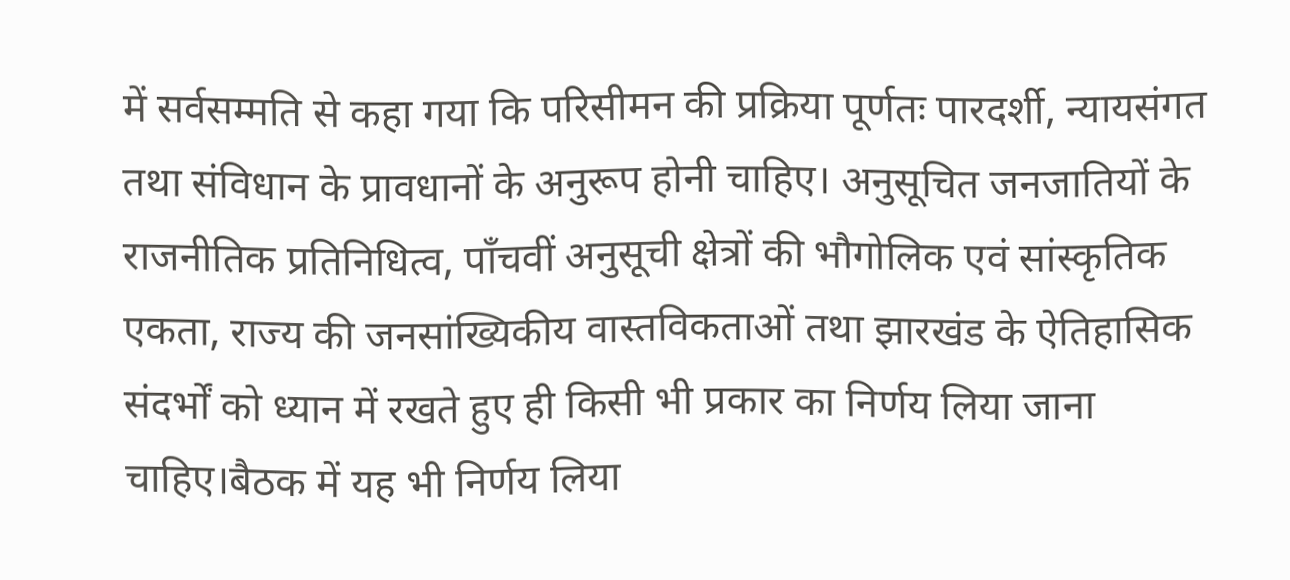में सर्वसम्मति से कहा गया कि परिसीमन की प्रक्रिया पूर्णतः पारदर्शी, न्यायसंगत तथा संविधान के प्रावधानों के अनुरूप होनी चाहिए। अनुसूचित जनजातियों के राजनीतिक प्रतिनिधित्व, पाँचवीं अनुसूची क्षेत्रों की भौगोलिक एवं सांस्कृतिक एकता, राज्य की जनसांख्यिकीय वास्तविकताओं तथा झारखंड के ऐतिहासिक संदर्भों को ध्यान में रखते हुए ही किसी भी प्रकार का निर्णय लिया जाना चाहिए।बैठक में यह भी निर्णय लिया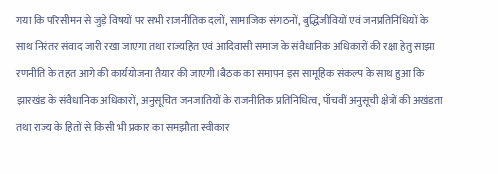गया कि परिसीमन से जुड़े विषयों पर सभी राजनीतिक दलों, सामाजिक संगठनों, बुद्धिजीवियों एवं जनप्रतिनिधियों के साथ निरंतर संवाद जारी रखा जाएगा तथा राज्यहित एवं आदिवासी समाज के संवैधानिक अधिकारों की रक्षा हेतु साझा रणनीति के तहत आगे की कार्ययोजना तैयार की जाएगी।बैठक का समापन इस सामूहिक संकल्प के साथ हुआ कि झारखंड के संवैधानिक अधिकारों, अनुसूचित जनजातियों के राजनीतिक प्रतिनिधित्व, पाँचवीं अनुसूची क्षेत्रों की अखंडता तथा राज्य के हितों से किसी भी प्रकार का समझौता स्वीकार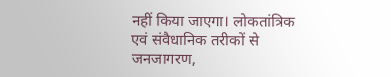नहीं किया जाएगा। लोकतांत्रिक एवं संवैधानिक तरीकों से जनजागरण,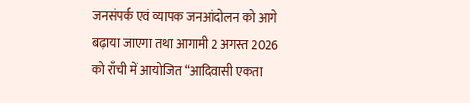जनसंपर्क एवं व्यापक जनआंदोलन को आगे बढ़ाया जाएगा तथा आगामी 2 अगस्त 2026 को राँची में आयोजित “आदिवासी एकता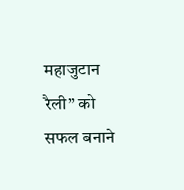महाजुटान रैली” को सफल बनाने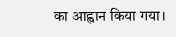का आह्वान किया गया।